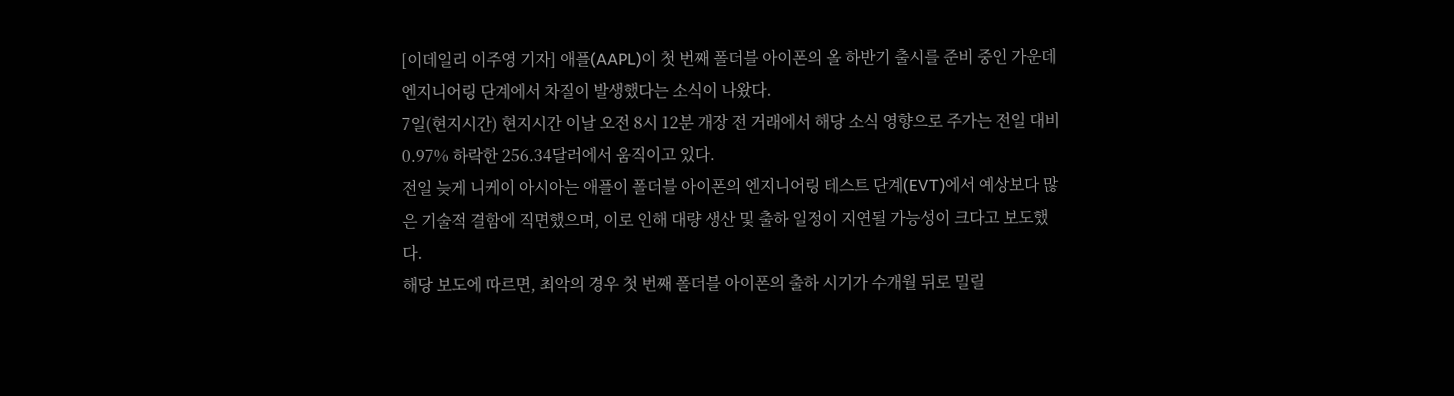[이데일리 이주영 기자] 애플(AAPL)이 첫 번째 폴더블 아이폰의 올 하반기 출시를 준비 중인 가운데 엔지니어링 단계에서 차질이 발생했다는 소식이 나왔다.
7일(현지시간) 현지시간 이날 오전 8시 12분 개장 전 거래에서 해당 소식 영향으로 주가는 전일 대비 0.97% 하락한 256.34달러에서 움직이고 있다.
전일 늦게 니케이 아시아는 애플이 폴더블 아이폰의 엔지니어링 테스트 단계(EVT)에서 예상보다 많은 기술적 결함에 직면했으며, 이로 인해 대량 생산 및 출하 일정이 지연될 가능성이 크다고 보도했다.
해당 보도에 따르면, 최악의 경우 첫 번째 폴더블 아이폰의 출하 시기가 수개월 뒤로 밀릴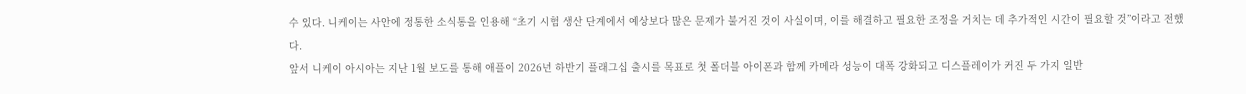수 있다. 니케이는 사안에 정통한 소식통을 인용해 “초기 시험 생산 단계에서 예상보다 많은 문제가 불거진 것이 사실이며, 이를 해결하고 필요한 조정을 거치는 데 추가적인 시간이 필요할 것”이라고 전했다.
앞서 니케이 아시아는 지난 1월 보도를 통해 애플이 2026년 하반기 플래그십 출시를 목표로 첫 폴더블 아이폰과 함께 카메라 성능이 대폭 강화되고 디스플레이가 커진 두 가지 일반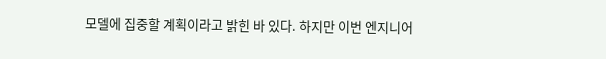모델에 집중할 계획이라고 밝힌 바 있다. 하지만 이번 엔지니어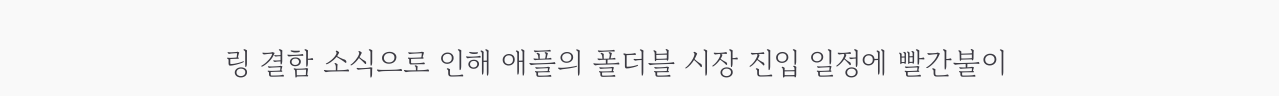링 결함 소식으로 인해 애플의 폴더블 시장 진입 일정에 빨간불이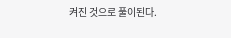켜진 것으로 풀이된다.